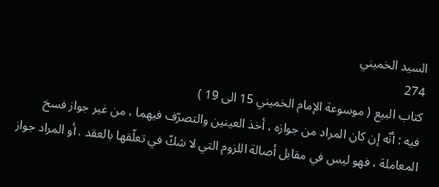السيد الخميني
274
كتاب البيع ( موسوعة الإمام الخميني 15 الى 19 )
فيه : أنّه إن كان المراد من جوازه ، أخذ العينين والتصرّف فيهما ، من غير جواز فسخ المعاملة ، فهو ليس في مقابل أصالة اللزوم التي لا شكّ في تعلّقها بالعقد . أو المراد جواز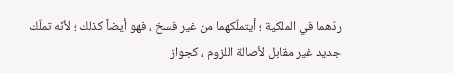ردّهما في الملكية ؛ أيتملّكهما من غير فسخ ، فهو أيضاً كذلك ؛ لأنّه تملّك جديد غير مقابل لأصالة اللزوم ، كجواز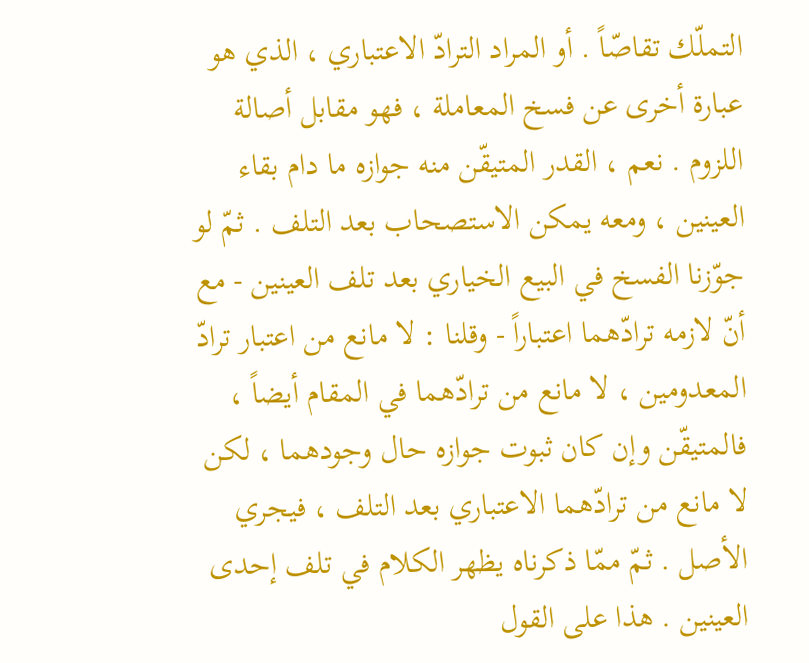التملّك تقاصّاً . أو المراد الترادّ الاعتباري ، الذي هو عبارة أخرى عن فسخ المعاملة ، فهو مقابل أصالة اللزوم . نعم ، القدر المتيقّن منه جوازه ما دام بقاء العينين ، ومعه يمكن الاستصحاب بعد التلف . ثمّ لو جوّزنا الفسخ في البيع الخياري بعد تلف العينين - مع أنّ لازمه ترادّهما اعتباراً - وقلنا : لا مانع من اعتبار ترادّ المعدومين ، لا مانع من ترادّهما في المقام أيضاً ، فالمتيقّن وإن كان ثبوت جوازه حال وجودهما ، لكن لا مانع من ترادّهما الاعتباري بعد التلف ، فيجري الأصل . ثمّ ممّا ذكرناه يظهر الكلام في تلف إحدى العينين . هذا على القول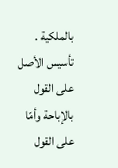بالملكية . تأسيس الأصل على القول بالإباحة وأمّا على القول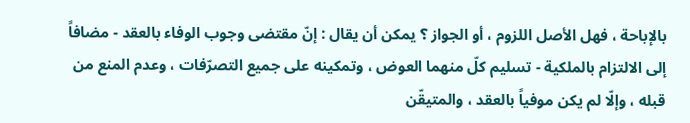بالإباحة ، فهل الأصل اللزوم ، أو الجواز ؟ يمكن أن يقال : إنّ مقتضى وجوب الوفاء بالعقد - مضافاً إلى الالتزام بالملكية - تسليم كلّ منهما العوض ، وتمكينه على جميع التصرّفات ، وعدم المنع من قبله ، وإلّا لم يكن موفياً بالعقد ، والمتيقّن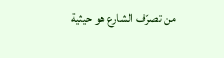من تصرّف الشارع هو حيثية